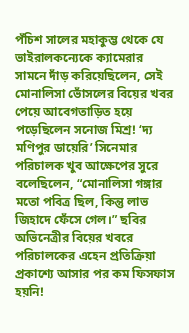পঁচিশ সালের মহাকুম্ভ থেকে যে ভাইরালকন্যেকে ক্যামেরার সামনে দাঁড় করিয়েছিলেন, সেই মোনালিসা ভোঁসলের বিয়ের খবর পেয়ে আবেগতাড়িত হয়ে পড়েছিলেন সনোজ মিশ্র! ‘দ্য মণিপুর ডায়েরি’ সিনেমার পরিচালক খুব আক্ষেপের সুরে বলেছিলেন, “মোনালিসা গঙ্গার মতো পবিত্র ছিল, কিন্তু লাভ জিহাদে ফেঁসে গেল।” ছবির অভিনেত্রীর বিয়ের খবরে পরিচালকের এহেন প্রতিক্রিয়া প্রকাশ্যে আসার পর কম ফিসফাস হয়নি!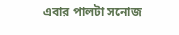এবার পালটা সনোজ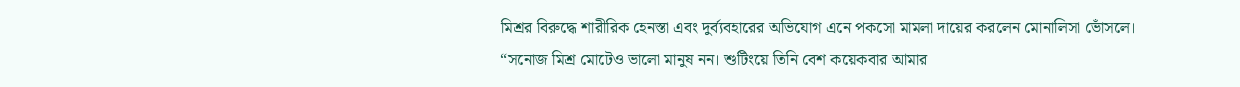মিশ্রর বিরুদ্ধে শারীরিক হেনস্তা এবং দুর্ব্যবহারের অভিযোগ এনে পকসো মামলা দায়ের করলেন মোনালিসা ভোঁসলে।
“সনোজ মিশ্র মোটেও ভালো মানুষ নন। শুটিংয়ে তিনি বেশ কয়েকবার আমার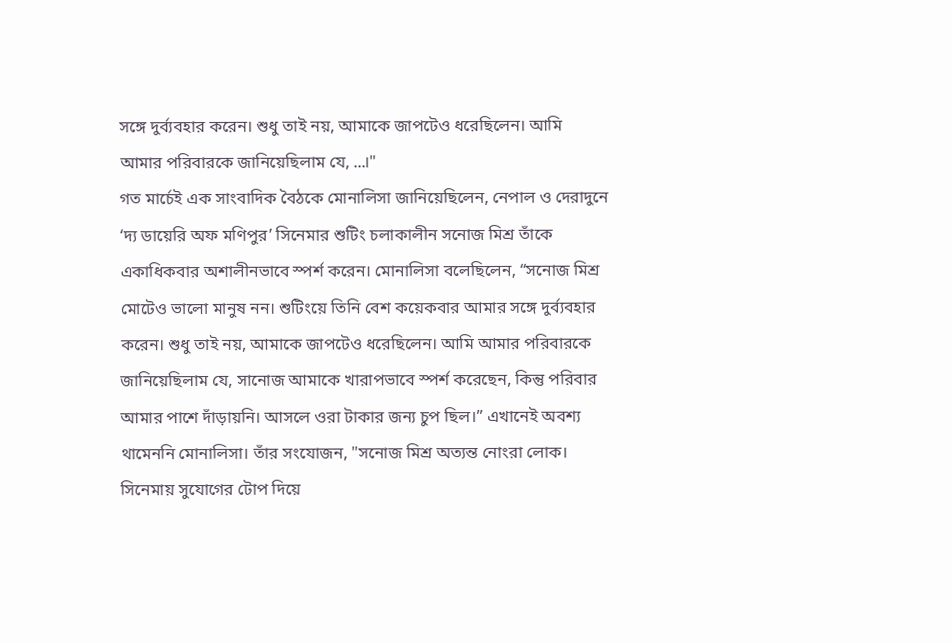সঙ্গে দুর্ব্যবহার করেন। শুধু তাই নয়, আমাকে জাপটেও ধরেছিলেন। আমি আমার পরিবারকে জানিয়েছিলাম যে, ...।"
গত মার্চেই এক সাংবাদিক বৈঠকে মোনালিসা জানিয়েছিলেন, নেপাল ও দেরাদুনে ‘দ্য ডায়েরি অফ মণিপুর’ সিনেমার শুটিং চলাকালীন সনোজ মিশ্র তাঁকে একাধিকবার অশালীনভাবে স্পর্শ করেন। মোনালিসা বলেছিলেন, “সনোজ মিশ্র মোটেও ভালো মানুষ নন। শুটিংয়ে তিনি বেশ কয়েকবার আমার সঙ্গে দুর্ব্যবহার করেন। শুধু তাই নয়, আমাকে জাপটেও ধরেছিলেন। আমি আমার পরিবারকে জানিয়েছিলাম যে, সানোজ আমাকে খারাপভাবে স্পর্শ করেছেন, কিন্তু পরিবার আমার পাশে দাঁড়ায়নি। আসলে ওরা টাকার জন্য চুপ ছিল।” এখানেই অবশ্য থামেননি মোনালিসা। তাঁর সংযোজন, "সনোজ মিশ্র অত্যন্ত নোংরা লোক। সিনেমায় সুযোগের টোপ দিয়ে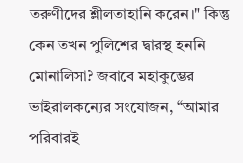তরুণীদের শ্লীলতাহানি করেন।" কিন্তু কেন তখন পুলিশের দ্বারস্থ হননি মোনালিসা? জবাবে মহাকুম্ভের ভাইরালকন্যের সংযোজন, “আমার পরিবারই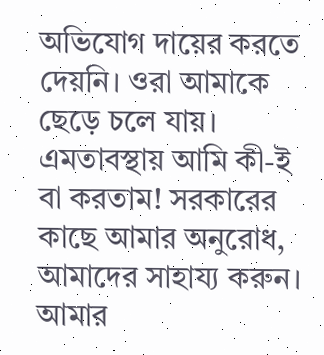অভিযোগ দায়ের করতে দেয়নি। ওরা আমাকে ছেড়ে চলে যায়। এমতাবস্থায় আমি কী-ই বা করতাম! সরকারের কাছে আমার অনুরোধ, আমাদের সাহায্য করুন। আমার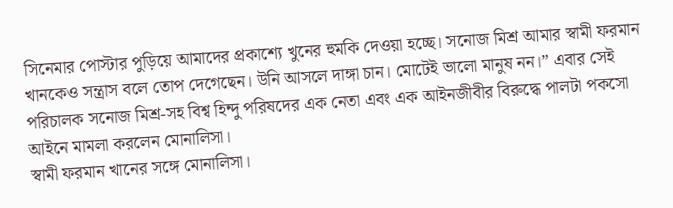সিনেমার পোস্টার পুড়িয়ে আমাদের প্রকাশ্যে খুনের হুমকি দেওয়া হচ্ছে। সনোজ মিশ্র আমার স্বামী ফরমান খানকেও সন্ত্রাস বলে তোপ দেগেছেন। উনি আসলে দাঙ্গা চান। মোটেই ভালো মানুষ নন।” এবার সেই পরিচালক সনোজ মিশ্র-সহ বিশ্ব হিন্দু পরিষদের এক নেতা এবং এক আইনজীবীর বিরুদ্ধে পালটা পকসো আইনে মামলা করলেন মোনালিসা।
স্বামী ফরমান খানের সঙ্গে মোনালিসা।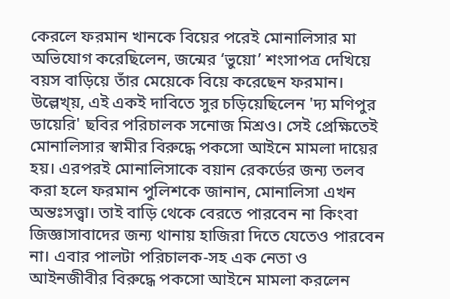কেরলে ফরমান খানকে বিয়ের পরেই মোনালিসার মা অভিযোগ করেছিলেন, জন্মের ‘ভুয়ো’ শংসাপত্র দেখিয়ে বয়স বাড়িয়ে তাঁর মেয়েকে বিয়ে করেছেন ফরমান। উল্লেখ্য়, এই একই দাবিতে সুর চড়িয়েছিলেন 'দ্য মণিপুর ডায়েরি' ছবির পরিচালক সনোজ মিশ্রও। সেই প্রেক্ষিতেই মোনালিসার স্বামীর বিরুদ্ধে পকসো আইনে মামলা দায়ের হয়। এরপরই মোনালিসাকে বয়ান রেকর্ডের জন্য তলব করা হলে ফরমান পুলিশকে জানান, মোনালিসা এখন অন্তঃসত্ত্বা। তাই বাড়ি থেকে বেরতে পারবেন না কিংবা জিজ্ঞাসাবাদের জন্য থানায় হাজিরা দিতে যেতেও পারবেন না। এবার পালটা পরিচালক-সহ এক নেতা ও আইনজীবীর বিরুদ্ধে পকসো আইনে মামলা করলেন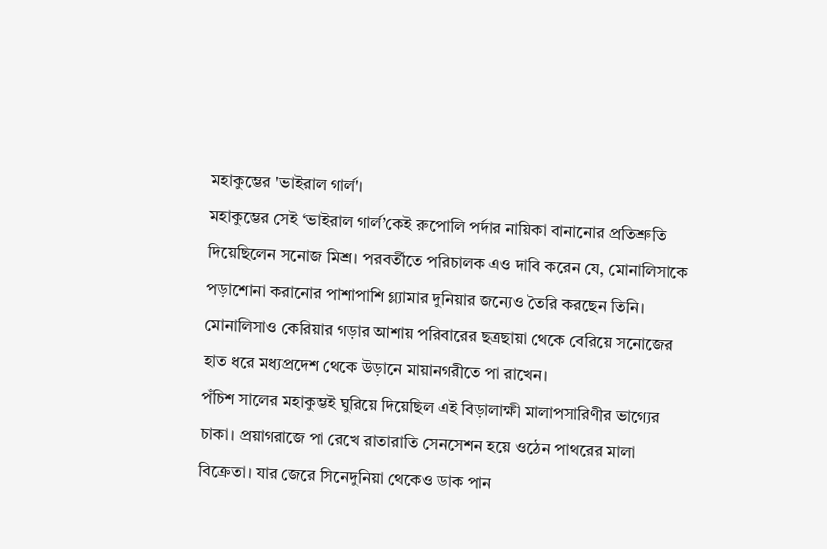মহাকুম্ভের 'ভাইরাল গার্ল'।
মহাকুম্ভের সেই ‘ভাইরাল গার্ল’কেই রুপোলি পর্দার নায়িকা বানানোর প্রতিশ্রুতি দিয়েছিলেন সনোজ মিশ্র। পরবর্তীতে পরিচালক এও দাবি করেন যে, মোনালিসাকে পড়াশোনা করানোর পাশাপাশি গ্ল্যামার দুনিয়ার জন্যেও তৈরি করছেন তিনি। মোনালিসাও কেরিয়ার গড়ার আশায় পরিবারের ছত্রছায়া থেকে বেরিয়ে সনোজের হাত ধরে মধ্যপ্রদেশ থেকে উড়ানে মায়ানগরীতে পা রাখেন।
পঁচিশ সালের মহাকুম্ভই ঘুরিয়ে দিয়েছিল এই বিড়ালাক্ষী মালাপসারিণীর ভাগ্যের চাকা। প্রয়াগরাজে পা রেখে রাতারাতি সেনসেশন হয়ে ওঠেন পাথরের মালা বিক্রেতা। যার জেরে সিনেদুনিয়া থেকেও ডাক পান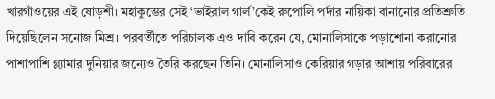খারগাঁওয়ের এই ষোড়শী। মহাকুম্ভের সেই ‘ভাইরাল গার্ল’কেই রুপোলি পর্দার নায়িকা বানানোর প্রতিশ্রুতি দিয়েছিলেন সনোজ মিশ্র। পরবর্তীতে পরিচালক এও দাবি করেন যে, মোনালিসাকে পড়াশোনা করানোর পাশাপাশি গ্ল্যামার দুনিয়ার জন্যেও তৈরি করছেন তিনি। মোনালিসাও কেরিয়ার গড়ার আশায় পরিবারের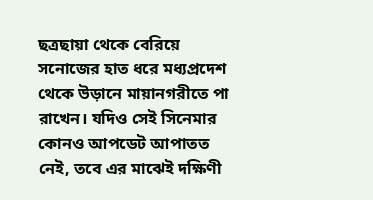ছত্রছায়া থেকে বেরিয়ে সনোজের হাত ধরে মধ্যপ্রদেশ থেকে উড়ানে মায়ানগরীতে পা রাখেন। যদিও সেই সিনেমার কোনও আপডেট আপাতত নেই, তবে এর মাঝেই দক্ষিণী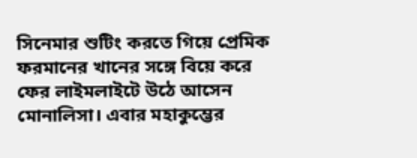সিনেমার শুটিং করতে গিয়ে প্রেমিক ফরমানের খানের সঙ্গে বিয়ে করে ফের লাইমলাইটে উঠে আসেন মোনালিসা। এবার মহাকুম্ভের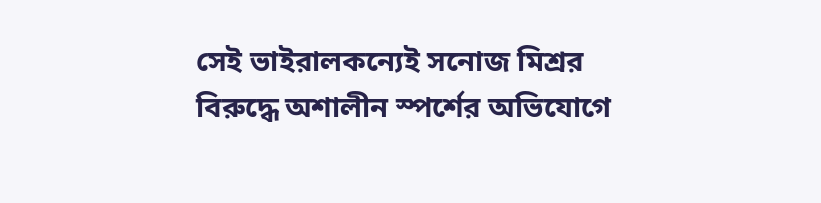সেই ভাইরালকন্যেই সনোজ মিশ্রর বিরুদ্ধে অশালীন স্পর্শের অভিযোগে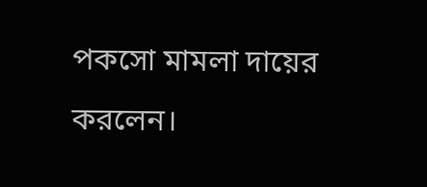পকসো মামলা দায়ের করলেন।